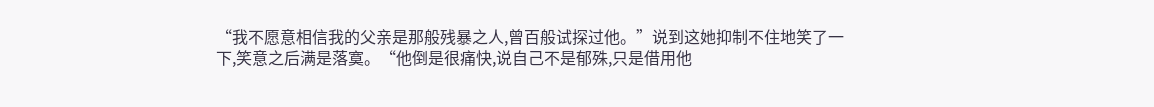“我不愿意相信我的父亲是那般残暴之人,曾百般试探过他。”说到这她抑制不住地笑了一下,笑意之后满是落寞。“他倒是很痛快,说自己不是郁殊,只是借用他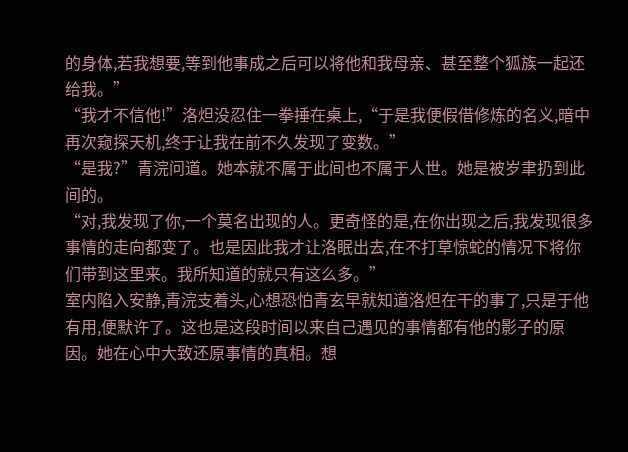的身体,若我想要,等到他事成之后可以将他和我母亲、甚至整个狐族一起还给我。”
“我才不信他!”洛炟没忍住一拳捶在桌上,“于是我便假借修炼的名义,暗中再次窥探天机,终于让我在前不久发现了变数。”
“是我?”青浣问道。她本就不属于此间也不属于人世。她是被岁聿扔到此间的。
“对,我发现了你,一个莫名出现的人。更奇怪的是,在你出现之后,我发现很多事情的走向都变了。也是因此我才让洛眠出去,在不打草惊蛇的情况下将你们带到这里来。我所知道的就只有这么多。”
室内陷入安静,青浣支着头,心想恐怕青玄早就知道洛炟在干的事了,只是于他有用,便默许了。这也是这段时间以来自己遇见的事情都有他的影子的原因。她在心中大致还原事情的真相。想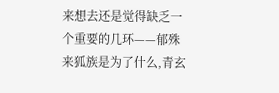来想去还是觉得缺乏一个重要的几环——郁殊来狐族是为了什么,青玄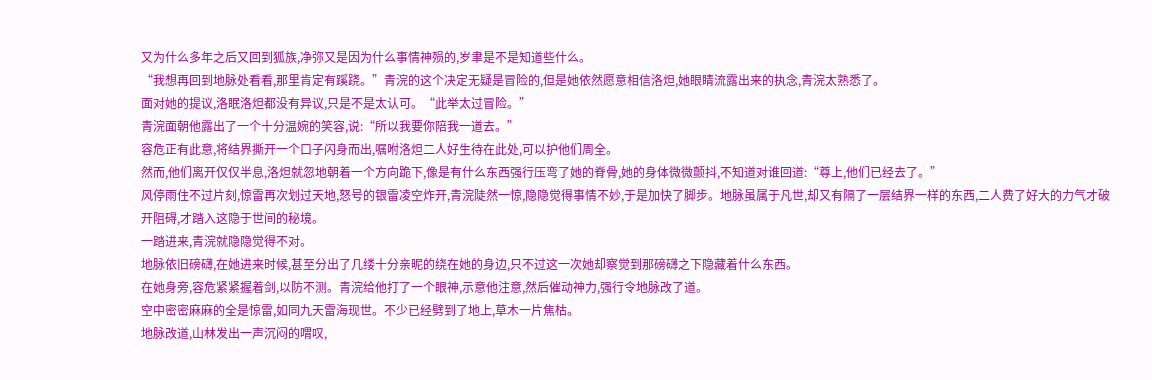又为什么多年之后又回到狐族,净弥又是因为什么事情神殒的,岁聿是不是知道些什么。
“我想再回到地脉处看看,那里肯定有蹊跷。”青浣的这个决定无疑是冒险的,但是她依然愿意相信洛炟,她眼睛流露出来的执念,青浣太熟悉了。
面对她的提议,洛眠洛炟都没有异议,只是不是太认可。“此举太过冒险。”
青浣面朝他露出了一个十分温婉的笑容,说:“所以我要你陪我一道去。”
容危正有此意,将结界撕开一个口子闪身而出,嘱咐洛炟二人好生待在此处,可以护他们周全。
然而,他们离开仅仅半息,洛炟就忽地朝着一个方向跪下,像是有什么东西强行压弯了她的脊骨,她的身体微微颤抖,不知道对谁回道:“尊上,他们已经去了。”
风停雨住不过片刻,惊雷再次划过天地,怒号的银雷凌空炸开,青浣陡然一惊,隐隐觉得事情不妙,于是加快了脚步。地脉虽属于凡世,却又有隔了一层结界一样的东西,二人费了好大的力气才破开阻碍,才踏入这隐于世间的秘境。
一踏进来,青浣就隐隐觉得不对。
地脉依旧磅礴,在她进来时候,甚至分出了几缕十分亲昵的绕在她的身边,只不过这一次她却察觉到那磅礴之下隐藏着什么东西。
在她身旁,容危紧紧握着剑,以防不测。青浣给他打了一个眼神,示意他注意,然后催动神力,强行令地脉改了道。
空中密密麻麻的全是惊雷,如同九天雷海现世。不少已经劈到了地上,草木一片焦枯。
地脉改道,山林发出一声沉闷的喟叹,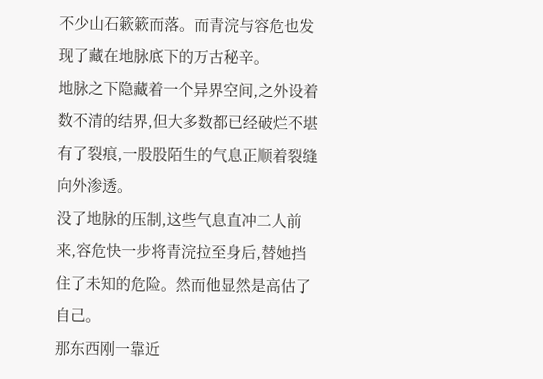不少山石簌簌而落。而青浣与容危也发现了藏在地脉底下的万古秘辛。
地脉之下隐藏着一个异界空间,之外设着数不清的结界,但大多数都已经破烂不堪有了裂痕,一股股陌生的气息正顺着裂缝向外渗透。
没了地脉的压制,这些气息直冲二人前来,容危快一步将青浣拉至身后,替她挡住了未知的危险。然而他显然是高估了自己。
那东西刚一靠近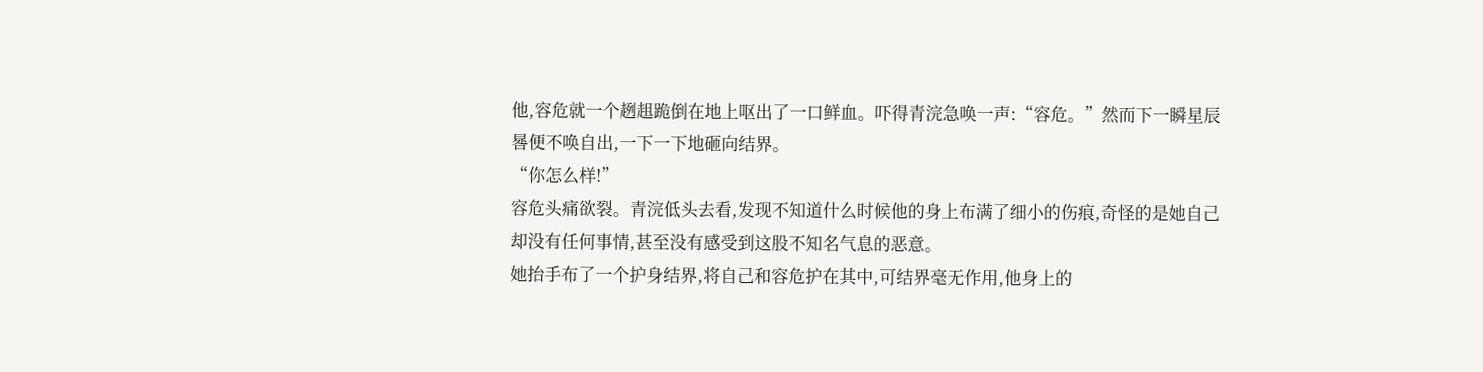他,容危就一个趔趄跪倒在地上呕出了一口鲜血。吓得青浣急唤一声:“容危。”然而下一瞬星辰晷便不唤自出,一下一下地砸向结界。
“你怎么样!”
容危头痛欲裂。青浣低头去看,发现不知道什么时候他的身上布满了细小的伤痕,奇怪的是她自己却没有任何事情,甚至没有感受到这股不知名气息的恶意。
她抬手布了一个护身结界,将自己和容危护在其中,可结界毫无作用,他身上的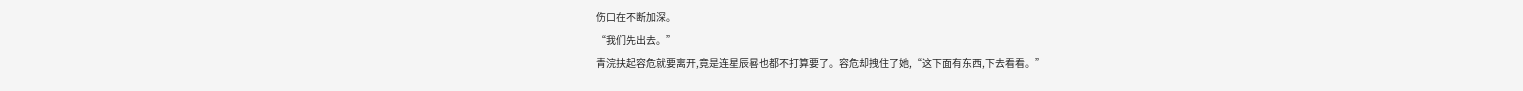伤口在不断加深。
“我们先出去。”
青浣扶起容危就要离开,竟是连星辰晷也都不打算要了。容危却拽住了她,“这下面有东西,下去看看。”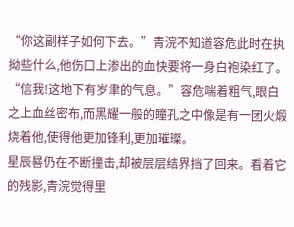“你这副样子如何下去。”青浣不知道容危此时在执拗些什么,他伤口上渗出的血快要将一身白袍染红了。
“信我!这地下有岁聿的气息。”容危喘着粗气,眼白之上血丝密布,而黑耀一般的瞳孔之中像是有一团火煅烧着他,使得他更加锋利,更加璀璨。
星辰晷仍在不断撞击,却被层层结界挡了回来。看着它的残影,青浣觉得里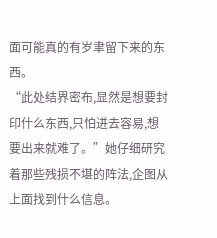面可能真的有岁聿留下来的东西。
“此处结界密布,显然是想要封印什么东西,只怕进去容易,想要出来就难了。”她仔细研究着那些残损不堪的阵法,企图从上面找到什么信息。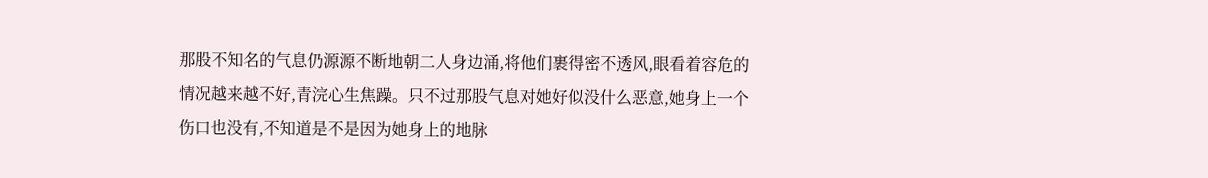那股不知名的气息仍源源不断地朝二人身边涌,将他们裹得密不透风,眼看着容危的情况越来越不好,青浣心生焦躁。只不过那股气息对她好似没什么恶意,她身上一个伤口也没有,不知道是不是因为她身上的地脉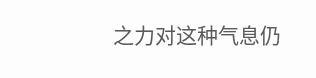之力对这种气息仍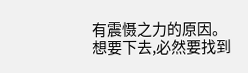有震慑之力的原因。
想要下去,必然要找到